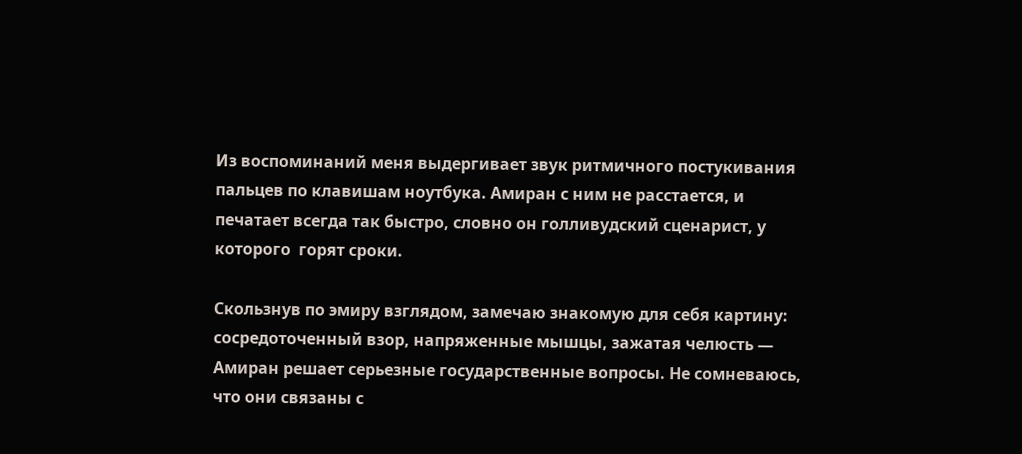Из воспоминаний меня выдергивает звук ритмичного постукивания пальцев по клавишам ноутбука. Амиран с ним не расстается, и печатает всегда так быстро, словно он голливудский сценарист, у которого  горят сроки.

Скользнув по эмиру взглядом, замечаю знакомую для себя картину: сосредоточенный взор, напряженные мышцы, зажатая челюсть — Амиран решает серьезные государственные вопросы. Не сомневаюсь, что они связаны с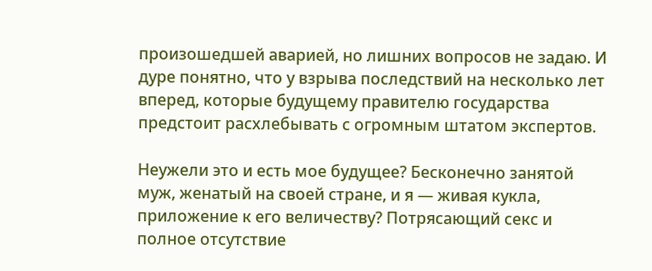произошедшей аварией, но лишних вопросов не задаю. И дуре понятно, что у взрыва последствий на несколько лет вперед, которые будущему правителю государства предстоит расхлебывать с огромным штатом экспертов.

Неужели это и есть мое будущее? Бесконечно занятой муж, женатый на своей стране, и я — живая кукла, приложение к его величеству? Потрясающий секс и полное отсутствие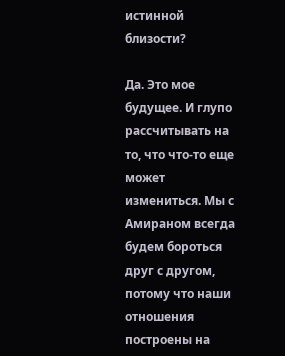истинной близости?

Да. Это мое будущее. И глупо рассчитывать на то, что что-то еще может измениться. Мы с Амираном всегда будем бороться друг с другом, потому что наши отношения построены на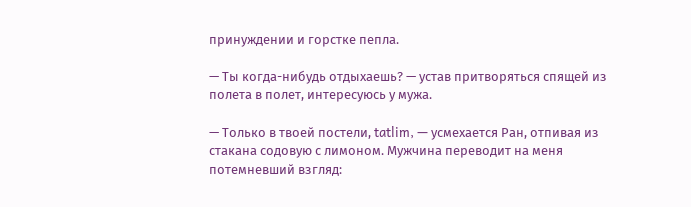принуждении и горстке пепла.

— Ты когда-нибудь отдыхаешь? — устав притворяться спящей из полета в полет, интересуюсь у мужа.

— Только в твоей постели, tatlim, — усмехается Ран, отпивая из стакана содовую с лимоном. Мужчина переводит на меня потемневший взгляд: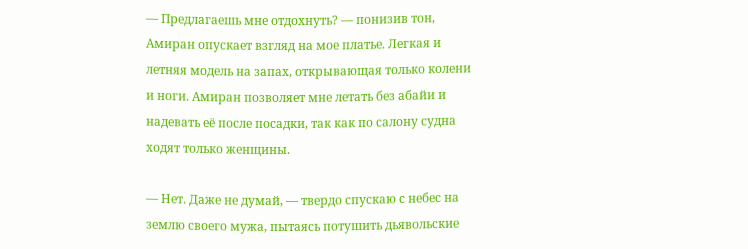— Предлагаешь мне отдохнуть? — понизив тон, Амиран опускает взгляд на мое платье. Легкая и летняя модель на запах, открывающая только колени и ноги. Амиран позволяет мне летать без абайи и надевать её после посадки, так как по салону судна ходят только женщины.

— Нет. Даже не думай, — твердо спускаю с небес на землю своего мужа, пытаясь потушить дьявольские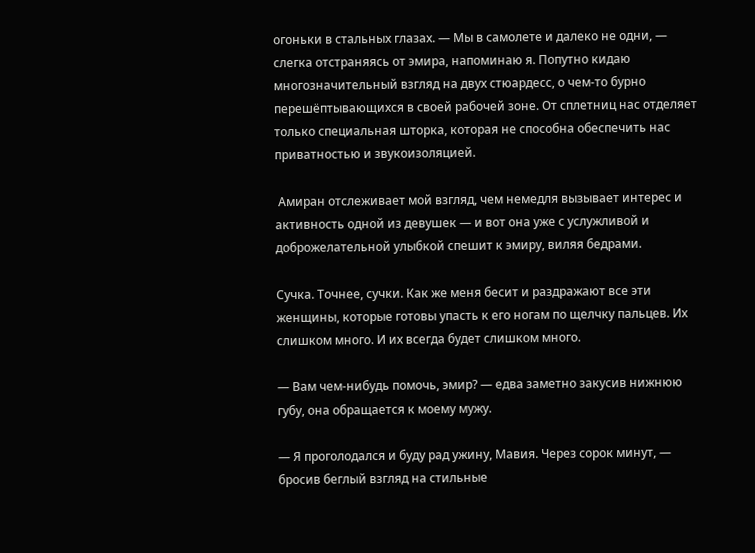огоньки в стальных глазах. — Мы в самолете и далеко не одни, — слегка отстраняясь от эмира, напоминаю я. Попутно кидаю многозначительный взгляд на двух стюардесс, о чем-то бурно перешёптывающихся в своей рабочей зоне. От сплетниц нас отделяет только специальная шторка, которая не способна обеспечить нас приватностью и звукоизоляцией.

 Амиран отслеживает мой взгляд, чем немедля вызывает интерес и активность одной из девушек — и вот она уже с услужливой и доброжелательной улыбкой спешит к эмиру, виляя бедрами.

Сучка. Точнее, сучки. Как же меня бесит и раздражают все эти женщины, которые готовы упасть к его ногам по щелчку пальцев. Их слишком много. И их всегда будет слишком много.

— Вам чем-нибудь помочь, эмир? — едва заметно закусив нижнюю губу, она обращается к моему мужу.

— Я проголодался и буду рад ужину, Мавия. Через сорок минут, — бросив беглый взгляд на стильные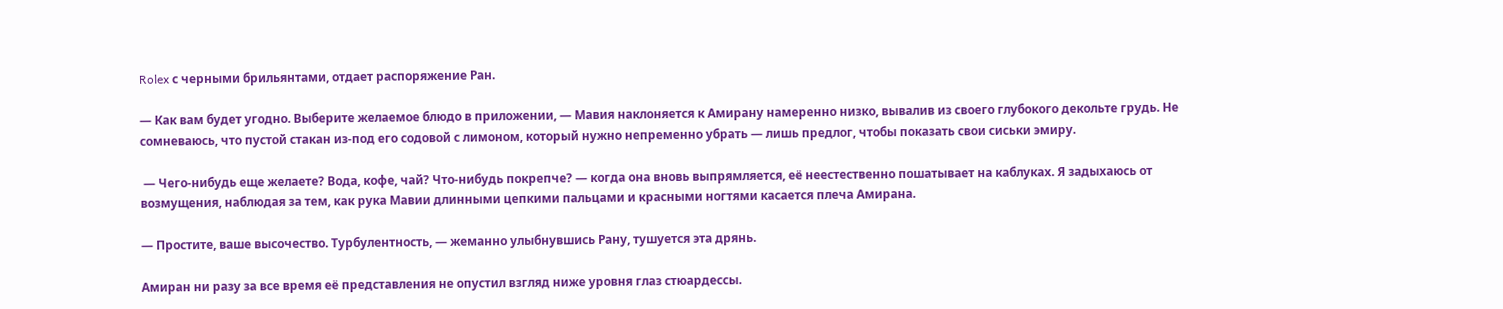Rolex с черными брильянтами, отдает распоряжение Ран.

— Как вам будет угодно. Выберите желаемое блюдо в приложении, — Мавия наклоняется к Амирану намеренно низко, вывалив из своего глубокого декольте грудь. Не сомневаюсь, что пустой стакан из-под его содовой с лимоном, который нужно непременно убрать — лишь предлог, чтобы показать свои сиськи эмиру.

 — Чего-нибудь еще желаете? Вода, кофе, чай? Что-нибудь покрепче? — когда она вновь выпрямляется, её неестественно пошатывает на каблуках. Я задыхаюсь от возмущения, наблюдая за тем, как рука Мавии длинными цепкими пальцами и красными ногтями касается плеча Амирана.

— Простите, ваше высочество. Турбулентность, — жеманно улыбнувшись Рану, тушуется эта дрянь.

Амиран ни разу за все время её представления не опустил взгляд ниже уровня глаз стюардессы.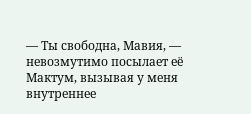— Ты свободна, Мавия, — невозмутимо посылает её Мактум, вызывая у меня внутреннее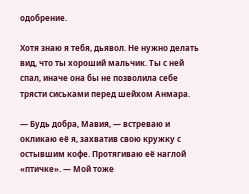одобрение.

Хотя знаю я тебя, дьявол. Не нужно делать вид, что ты хороший мальчик. Ты с ней спал, иначе она бы не позволила себе трясти сиськами перед шейхом Анмара.

— Будь добра, Мавия, — встреваю и окликаю её я, захватив свою кружку с остывшим кофе. Протягиваю её наглой «птичке». — Мой тоже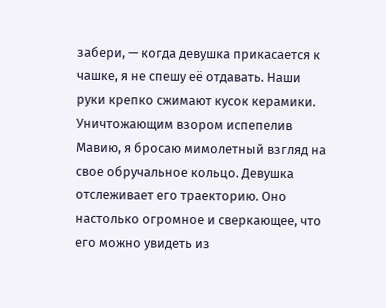забери, — когда девушка прикасается к чашке, я не спешу её отдавать. Наши руки крепко сжимают кусок керамики. Уничтожающим взором испепелив Мавию, я бросаю мимолетный взгляд на свое обручальное кольцо. Девушка отслеживает его траекторию. Оно настолько огромное и сверкающее, что его можно увидеть из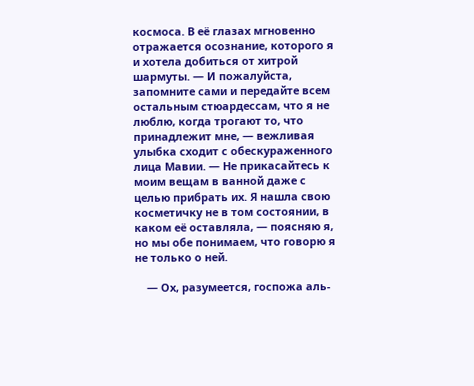космоса. В её глазах мгновенно отражается осознание, которого я и хотела добиться от хитрой шармуты. — И пожалуйста, запомните сами и передайте всем остальным стюардессам, что я не люблю, когда трогают то, что принадлежит мне, — вежливая улыбка сходит с обескураженного лица Мавии. — Не прикасайтесь к моим вещам в ванной даже с целью прибрать их. Я нашла свою косметичку не в том состоянии, в каком её оставляла, — поясняю я, но мы обе понимаем, что говорю я не только о ней.

    — Ох, разумеется, госпожа аль-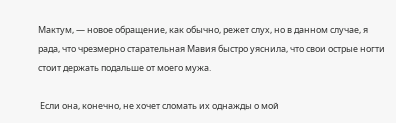Мактум, — новое обращение, как обычно, режет слух, но в данном случае, я рада, что чрезмерно старательная Мавия быстро уяснила, что свои острые ногти стоит держать подальше от моего мужа.

 Если она, конечно, не хочет сломать их однажды о мой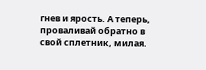гнев и ярость. А теперь, проваливай обратно в свой сплетник, милая.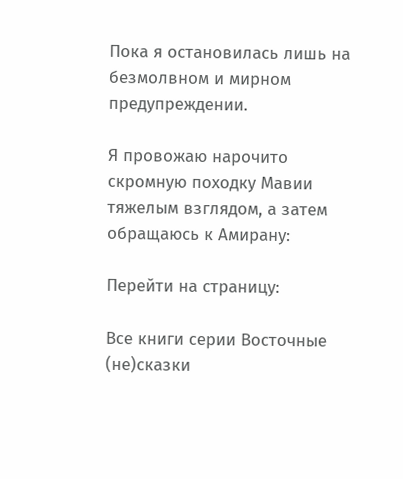Пока я остановилась лишь на безмолвном и мирном предупреждении.

Я провожаю нарочито скромную походку Мавии тяжелым взглядом, а затем обращаюсь к Амирану:

Перейти на страницу:

Все книги серии Восточные (не)сказки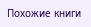Похожие книги